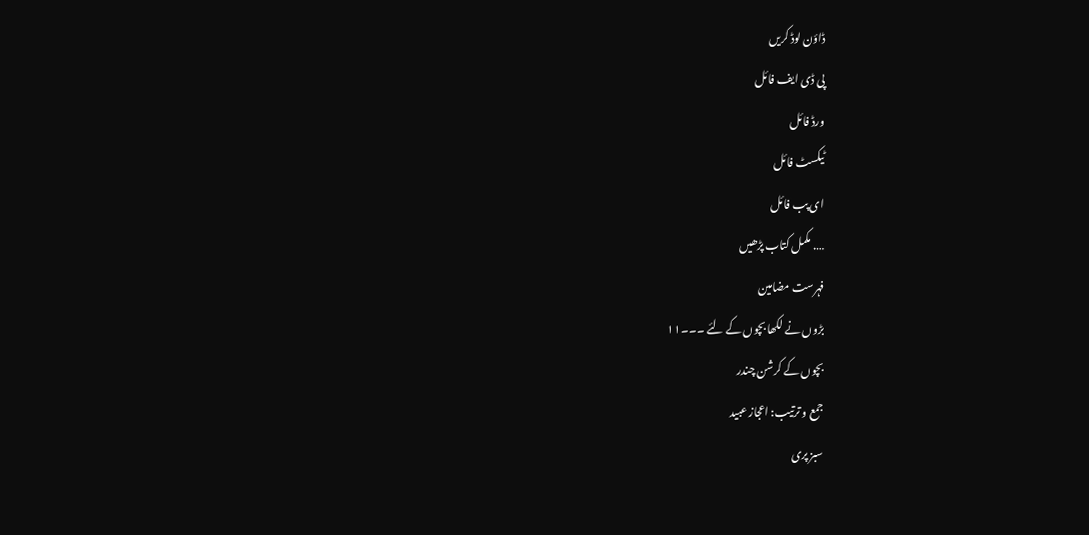ڈاؤن لوڈ کریں
پی ڈی ایف فائل
ورڈ فائل
ٹیکسٹ فائل
ای پب فائل
…. مکمل کتاب پڑھیں
فہرست مضامین
بڑوں نے لکھا بچوں کے لئے ۔۔۔۱۱
بچوں کے کرشن چندر
جمع و ترتیب: اعجاز عبید
سبز پری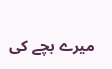میرے بچے کی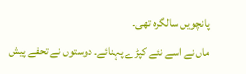پانچویں سالگرہ تھی۔
ماں نے اسے نئے کپڑے پہنائے۔ دوستوں نے تحفے پیش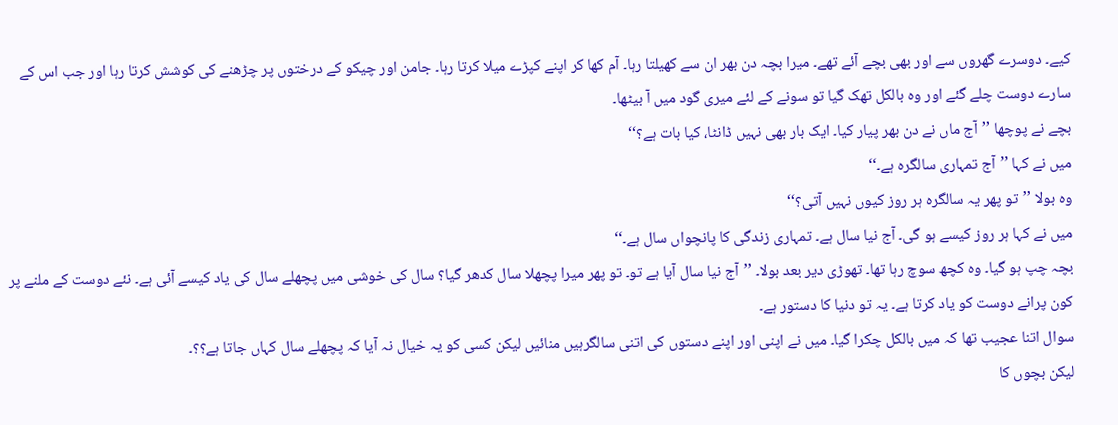کیے۔ دوسرے گھروں سے اور بھی بچے آئے تھے۔ میرا بچہ دن بھر ان سے کھیلتا رہا۔ آم کھا کر اپنے کپڑے میلا کرتا رہا۔ جامن اور چیکو کے درختوں پر چڑھنے کی کوشش کرتا رہا اور جب اس کے سارے دوست چلے گئے اور وہ بالکل تھک گیا تو سونے کے لئے میری گود میں آ بیٹھا۔
بچے نے پوچھا ’’آج ماں نے دن بھر پیار کیا۔ ایک بار بھی نہیں ڈانٹا، کیا بات ہے؟‘‘
میں نے کہا ’’آج تمہاری سالگرہ ہے۔‘‘
وہ بولا ’’تو پھر یہ سالگرہ ہر روز کیوں نہیں آتی؟‘‘
میں نے کہا ہر روز کیسے ہو گی۔ آج نیا سال ہے۔ تمہاری زندگی کا پانچواں سال ہے۔‘‘
بچہ چپ ہو گیا۔ وہ کچھ سوچ رہا تھا۔ تھوڑی دیر بعد بولا۔ ’’آج نیا سال آیا ہے تو۔ تو پھر میرا پچھلا سال کدھر گیا؟ سال کی خوشی میں پچھلے سال کی یاد کیسے آئی ہے۔ نئے دوست کے ملنے پر کون پرانے دوست کو یاد کرتا ہے۔ یہ تو دنیا کا دستور ہے۔
سوال اتنا عجیب تھا کہ میں بالکل چکرا گیا۔ میں نے اپنی اور اپنے دستوں کی اتنی سالگرہیں منائیں لیکن کسی کو یہ خیال نہ آیا کہ پچھلے سال کہاں جاتا ہے؟؟۔
لیکن بچوں کا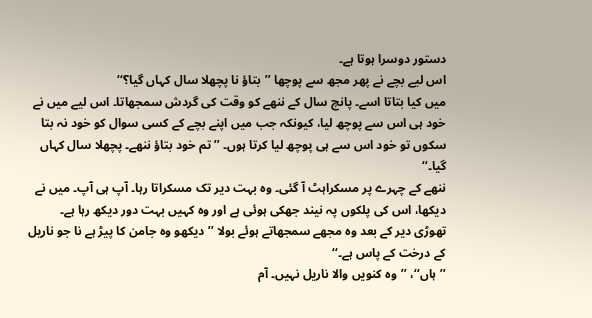دستور دوسرا ہوتا ہے۔
اس لیے بچے نے پھر مجھ سے پوچھا ’’بتاؤ نا پچھلا سال کہاں گیا؟‘‘
میں کیا بتاتا اسے۔ پانچ سال کے ننھے کو وقت کی گردش سمجھاتا۔ اس لیے میں نے خود ہی اس سے پوچھ لیا، کیونکہ جب میں اپنے بچے کے کسی سوال کو خود نہ بتا سکوں تو خود اس سے ہی پوچھ لیا کرتا ہوں۔ ’’تم خود بتاؤ ننھے۔ پچھلا سال کہاں گیا۔‘‘
ننھے کے چہرے پر مسکراہٹ آ گئی۔ وہ بہت دیر تک مسکراتا رہا۔ آپ ہی آپ۔ میں نے دیکھا، اس کی پلکوں پہ نیند جھکی ہوئی ہے اور وہ کہیں بہت دور دیکھ رہا ہے۔
تھوڑی دیر کے بعد وہ مجھے سمجھاتے ہوئے بولا ’’دیکھو وہ جامن کا پیڑ ہے نا جو ناریل کے درخت کے پاس ہے۔‘‘
’’ہاں‘‘، ’’وہ کنویں والا ناریل نہیں۔ آم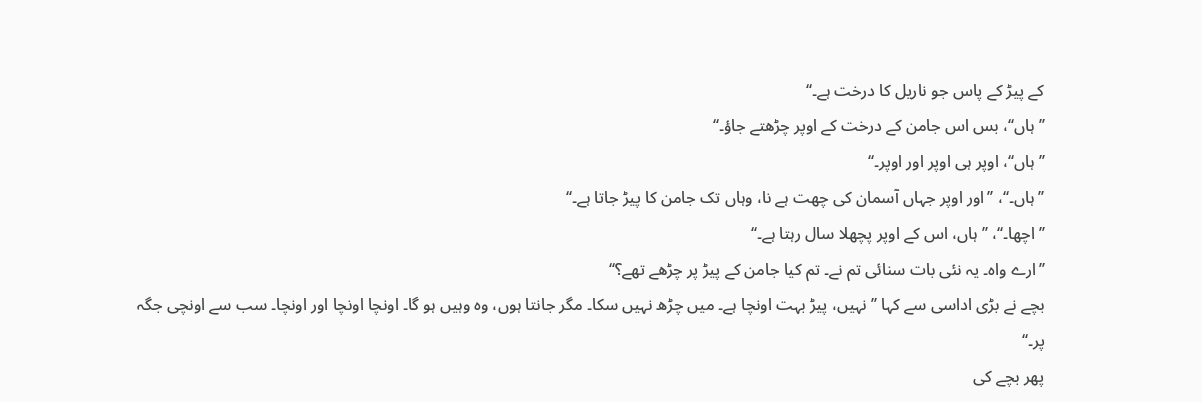کے پیڑ کے پاس جو ناریل کا درخت ہے۔‘‘
’’ہاں‘‘، بس اس جامن کے درخت کے اوپر چڑھتے جاؤ۔‘‘
’’ہاں‘‘، اوپر ہی اوپر اور اوپر۔‘‘
’’ہاں۔‘‘، ’’اور اوپر جہاں آسمان کی چھت ہے نا، وہاں تک جامن کا پیڑ جاتا ہے۔‘‘
’’اچھا۔‘‘، ’’ہاں، اس کے اوپر پچھلا سال رہتا ہے۔‘‘
’’ارے واہ۔ یہ نئی بات سنائی تم نے۔ تم کیا جامن کے پیڑ پر چڑھے تھے؟‘‘
بچے نے بڑی اداسی سے کہا ’’نہیں، پیڑ بہت اونچا ہے۔ میں چڑھ نہیں سکا۔ مگر جانتا ہوں، وہ وہیں ہو گا۔ اونچا اونچا اور اونچا۔ سب سے اونچی جگہ پر۔‘‘
پھر بچے کی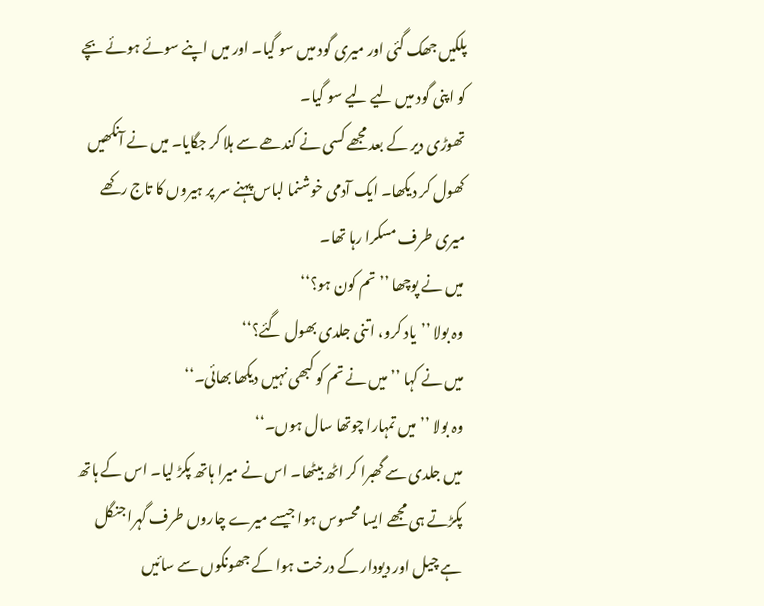پلکیں جھک گئی اور میری گود میں سو گیا۔ اور میں اپنے سوئے ہوئے بچے کو اپنی گود میں لیے لیے سو گیا۔
تھوڑی دیر کے بعد مجھے کسی نے کندھے سے ہلا کر جگایا۔ میں نے آنکھیں کھول کر دیکھا۔ ایک آدمی خوشنما لباس پہنے سر پر ہیروں کا تاج رکھے میری طرف مسکرا رہا تھا۔
میں نے پوچھا ’’تم کون ہو؟‘‘
وہ بولا ’’یاد کرو، اتنی جلدی بھول گئے؟‘‘
میں نے کہا ’’میں نے تم کو کبھی نہیں دیکھا بھائی۔‘‘
وہ بولا ’’میں تمہارا چوتھا سال ہوں۔‘‘
میں جلدی سے گھبرا کر اٹھ بیٹھا۔ اس نے میرا ہاتھ پکڑ لیا۔ اس کے ہاتھ پکڑتے ہی مجھے ایسا محسوس ہوا جیسے میرے چاروں طرف گہرا جنگل ہے چیل اور دیودار کے درخت ہوا کے جھونکوں سے سائیں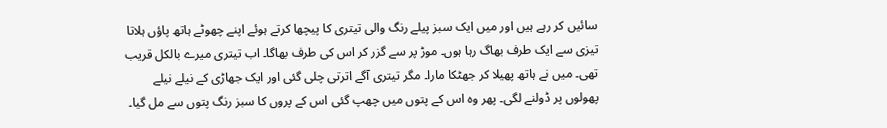سائیں کر رہے ہیں اور میں ایک سبز پیلے رنگ والی تیتری کا پیچھا کرتے ہوئے اپنے چھوٹے ہاتھ پاؤں ہلاتا تیزی سے ایک طرف بھاگ رہا ہوں۔ موڑ پر سے گزر کر اس کی طرف بھاگا۔ اب تیتری میرے بالکل قریب تھی۔ میں نے ہاتھ پھیلا کر جھٹکا مارا۔ مگر تیتری آگے اترتی چلی گئی اور ایک جھاڑی کے نیلے نیلے پھولوں پر ڈولنے لگی۔ پھر وہ اس کے پتوں میں چھپ گئی اس کے پروں کا سبز رنگ پتوں سے مل گیا۔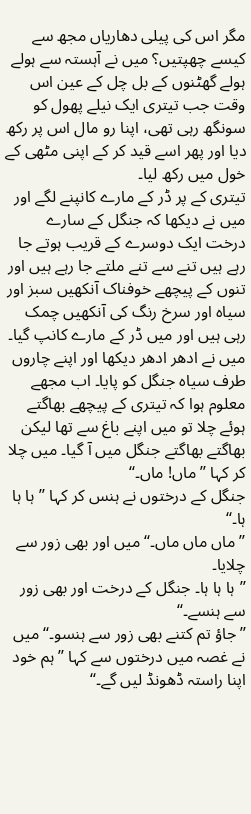مگر اس کی پیلی دھاریاں مجھ سے کیسے چھپتیں؟ میں نے آہستہ سے ہولے ہولے گھٹنوں کے بل چل کے عین اس وقت جب تیتری ایک نیلے پھول کو سونگھ رہی تھی، اپنا رو مال اس پر رکھ دیا اور پھر اسے قید کر کے اپنی مٹھی کے خول میں رکھ لیا۔
تیتری کے پر ڈر کے مارے کانپنے لگے اور میں نے دیکھا کہ جنگل کے سارے درخت ایک دوسرے کے قریب ہوتے جا رہے ہیں تنے سے تنے ملتے جا رہے ہیں اور تنوں کے پیچھے خوفناک آنکھیں سبز اور سیاہ اور سرخ رنگ کی آنکھیں چمک رہی ہیں اور میں ڈر کے مارے کانپ گیا۔ میں نے ادھر ادھر دیکھا اور اپنے چاروں طرف سیاہ جنگل کو پایا۔ اب مجھے معلوم ہوا کہ تیتری کے پیچھے بھاگتے ہوئے چلا تو میں اپنے باغ سے تھا لیکن بھاگتے بھاگتے جنگل میں آ گیا۔ میں چلا کر کہا ’’ماں! ماں۔‘‘
جنگل کے درختوں نے ہنس کر کہا ’’ہا ہا ہا۔‘‘
’’ماں ماں ماں۔‘‘ میں اور بھی زور سے چلایا۔
’’ہا ہا ہا۔ جنگل کے درخت اور بھی زور سے ہنسے۔‘‘
’’جاؤ تم کتنے بھی زور سے ہنسو۔‘‘ میں نے غصہ میں درختوں سے کہا ’’ہم خود اپنا راستہ ڈھونڈ لیں گے۔‘‘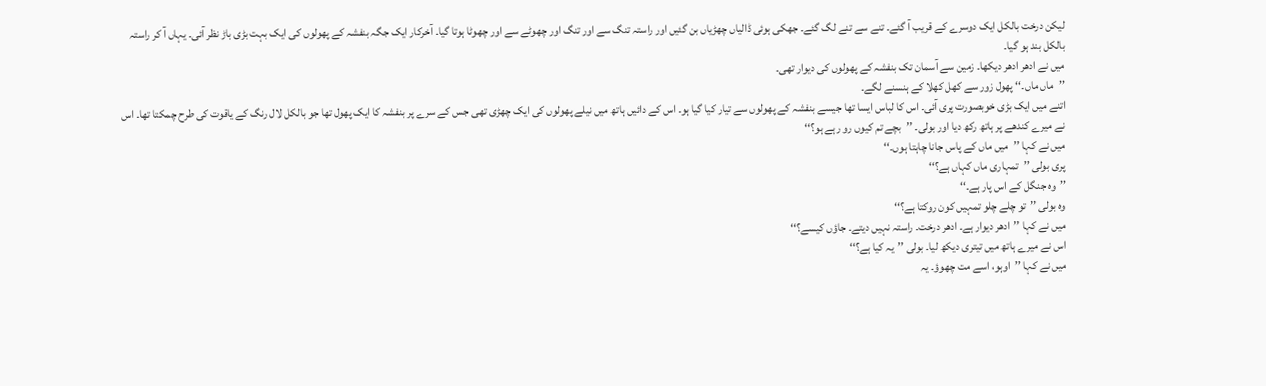لیکن درخت بالکل ایک دوسرے کے قریب آ گئے۔ تنے سے تنے لگ گئے۔ جھکی ہوئی ڈالیاں چھڑیاں بن گئیں اور راستہ تنگ سے اور تنگ اور چھوٹے سے اور چھوٹا ہوتا گیا۔ آخرکار ایک جگہ بنفشہ کے پھولوں کی ایک بہت بڑی باڑ نظر آئی۔ یہاں آ کر راستہ بالکل بند ہو گیا۔
میں نے ادھر ادھر دیکھا۔ زمین سے آسمان تک بنفشہ کے پھولوں کی دیوار تھی۔
’’ماں ماں۔‘‘ پھول زور سے کھل کھلا کے ہنسنے لگے۔
اتنے میں ایک بڑی خوبصورت پری آئی۔ اس کا لباس ایسا تھا جیسے بنفشہ کے پھولوں سے تیار کیا گیا ہو۔ اس کے دائیں ہاتھ میں نیلے پھولوں کی ایک چھڑی تھی جس کے سرے پر بنفشہ کا ایک پھول تھا جو بالکل لال رنگ کے یاقوت کی طرح چمکتا تھا۔ اس نے میرے کندھے پر ہاتھ رکھ دیا اور بولی۔ ’’بچے تم کیوں رو رہے ہو؟‘‘
میں نے کہا ’’میں ماں کے پاس جانا چاہتا ہوں۔‘‘
پری بولی ’’تمہاری ماں کہاں ہے؟‘‘
’’وہ جنگل کے اس پار ہے۔‘‘
وہ بولی ’’تو چلے چلو تمہیں کون روکتا ہے؟‘‘
میں نے کہا ’’ادھر دیوار ہے۔ ادھر درخت۔ راستہ نہیں دیتے۔ جاؤں کیسے؟‘‘
اس نے میرے ہاتھ میں تیتری دیکھ لیا۔ بولی ’’یہ کیا ہے؟‘‘
میں نے کہا ’’اوہو، اسے مت چھوؤ۔ یہ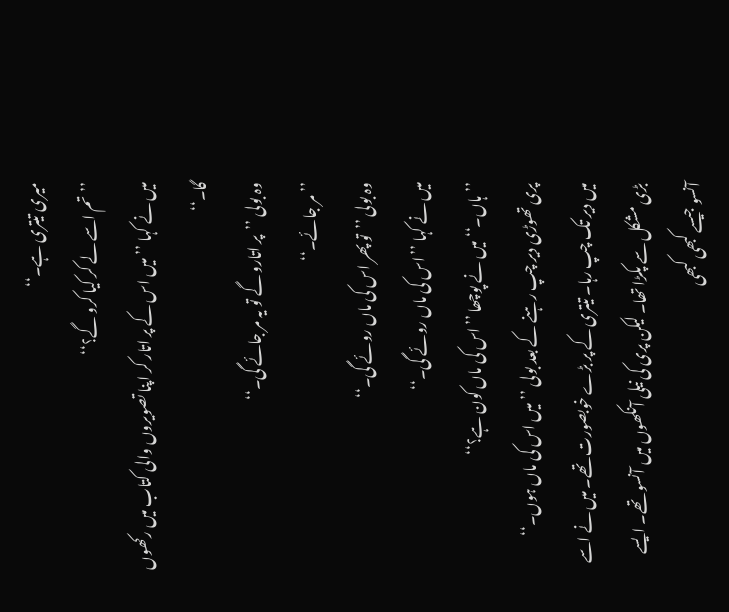میری تیتری ہے۔‘‘
’’تم اسے لے کر کیا کرو گے؟‘‘
میں نے کہا ’’میں اس کے پر اتار کر اپنا تصویروں والی کتاب میں رکھوں گا۔‘‘
وہ بولی ’’پر اتارو گے تو یہ مر جائے گی۔‘‘
’’مر جائے۔‘‘
وہ بولی ’’تو پھر اس کی ماں روئے گی۔‘‘
میں نے کہا ’’اس کی ماں روئے گی۔‘‘
’’ہاں۔‘‘ میں نے پوچھا ’’اس کی ماں کون ہے؟‘‘
پری تھوڑی دیر چپ رہنے کے بعد بولی ’’میں اس کی ماں ہوں۔‘‘
میں دیر تک چپ رہا۔ تیتری کے پر بڑے خوبصورت تھے۔ میں نے اسے بڑی مشکل سے پکڑا تھا۔ لیکن پری کی نیلی آنکھوں میں آنسو تھے۔ ایسے آنسو جیسے کبھی کبھی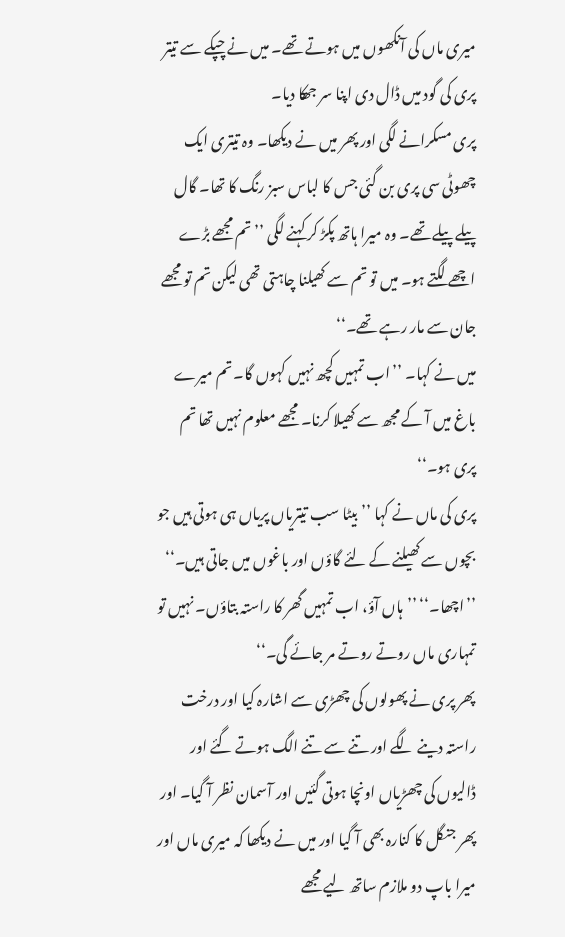میری ماں کی آنکھوں میں ہوتے تھے۔ میں نے چپکے سے تیتر پری کی گود میں ڈال دی اپنا سر جھکا دیا۔
پری مسکرانے لگی اور پھر میں نے دیکھا۔ وہ تیتری ایک چھوٹی سی پری بن گئی جس کا لباس سبز رنگ کا تھا۔ گال پیلے پیلے تھے۔ وہ میرا ہاتھ پکڑ کر کہنے لگی ’’تم مجھے بڑے اچھے لگتے ہو۔ میں تو تم سے کھیلنا چاہتی تھی لیکن تم تو مجھے جان سے مار رہے تھے۔‘‘
میں نے کہا۔ ’’اب تمہیں کچھ نہیں کہوں گا۔ تم میرے باغ میں آ کے مجھ سے کھیلا کرنا۔ مجھے معلوم نہیں تھا تم پری ہو۔‘‘
پری کی ماں نے کہا ’’بیٹا سب تیتریاں پریاں ہی ہوتی ہیں جو بچوں سے کھیلنے کے لئے گاؤں اور باغوں میں جاتی ہیں۔‘‘
’’اچھا۔‘‘ ’’ہاں آؤ، اب تمہیں گھر کا راستہ بتاؤں۔ نہیں تو تمہاری ماں روتے روتے مر جائے گی۔‘‘
پھر پری نے پھولوں کی چھڑی سے اشارہ کیا اور درخت راستہ دینے لگے اور تنے سے تنے الگ ہوتے گئے اور ڈالیوں کی چھڑیاں اونچا ہوتی گئیں اور آسمان نظر آ گیا۔ اور پھر جنگل کا کنارہ بھی آ گیا اور میں نے دیکھا کہ میری ماں اور میرا باپ دو ملازم ساتھ لیے مجھے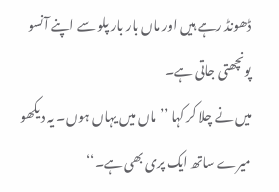ڈھونڈ رہے ہیں اور ماں بار بار پلو سے اپنے آنسو پونچھتی جاتی ہے۔
میں نے چلا کر کہا ’’ماں میں یہاں ہوں۔ یہ دیکھو میرے ساتھ ایک پری بھی ہے۔‘‘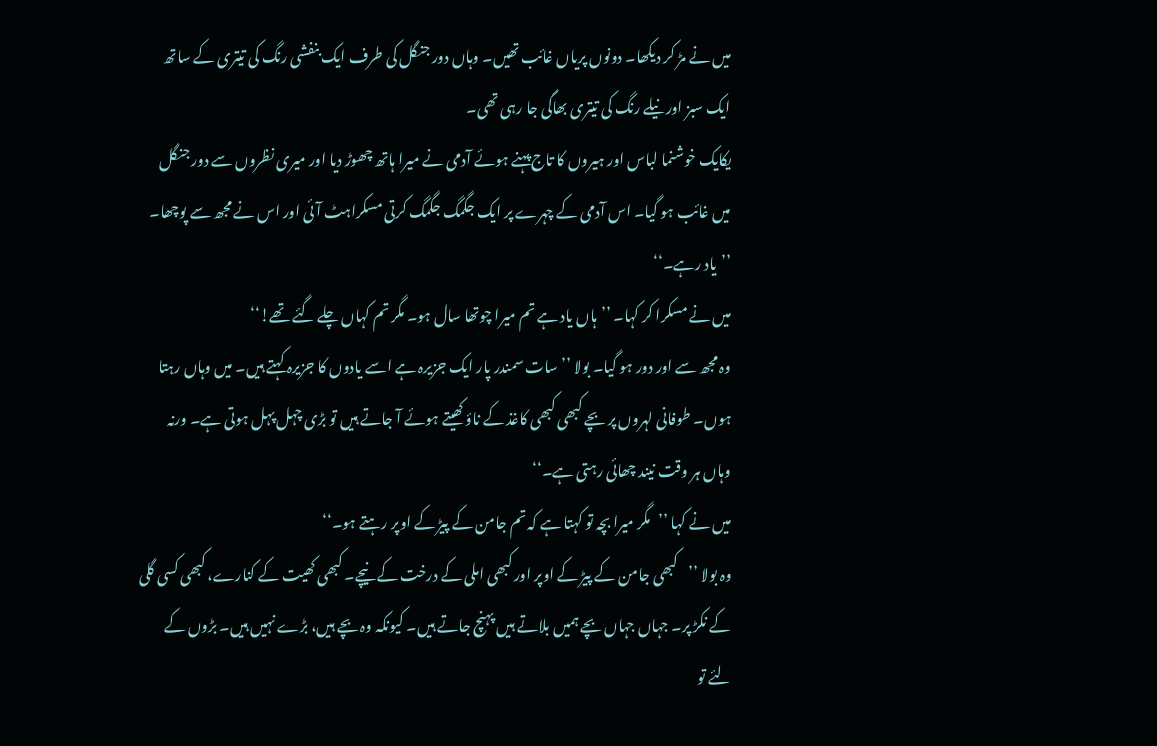میں نے مڑ کر دیکھا۔ دونوں پریاں غائب تھیں۔ وہاں دور جنگل کی طرف ایک بنفشی رنگ کی تیتری کے ساتھ ایک سبز اور نیلے رنگ کی تیتری بھاگی جا رہی تھی۔
یکایک خوشنما لباس اور ہیروں کا تاج پہنے ہوئے آدمی نے میرا ہاتھ چھوڑ دیا اور میری نظروں سے دور جنگل میں غائب ہو گیا۔ اس آدمی کے چہرے پر ایک جگمگ جگمگ کرتی مسکراہٹ آئی اور اس نے مجھ سے پوچھا۔ ’’یاد رہے۔‘‘
میں نے مسکرا کر کہا۔ ’’ہاں یاد ہے تم میرا چوتھا سال ہو۔ مگر تم کہاں چلے گئے تھے!‘‘
وہ مجھ سے اور دور ہو گیا۔ بولا ’’سات سمندر پار ایک جزیرہ ہے اسے یادوں کا جزیرہ کہتے ہیں۔ میں وہاں رہتا ہوں۔ طوفانی لہروں پر بچے کبھی کبھی کاغذ کے ناؤ کھیتے ہوئے آ جاتے ہیں تو بڑی چہل پہل ہوتی ہے۔ ورنہ وہاں ہر وقت نیند چھائی رہتی ہے۔‘‘
میں نے کہا ’’مگر میرا بچہ تو کہتا ہے کہ تم جامن کے پیڑ کے اوپر رہتے ہو۔‘‘
وہ بولا ’’کبھی جامن کے پیڑ کے اوپر اور کبھی املی کے درخت کے نیچے۔ کبھی کھیت کے کنارے، کبھی کسی گلی کے نکڑ پر۔ جہاں جہاں بچے ہمیں بلاتے ہیں پہنچ جاتے ہیں۔ کیونکہ وہ بچے ہیں، بڑے نہیں ہیں۔ بڑوں کے لئے تو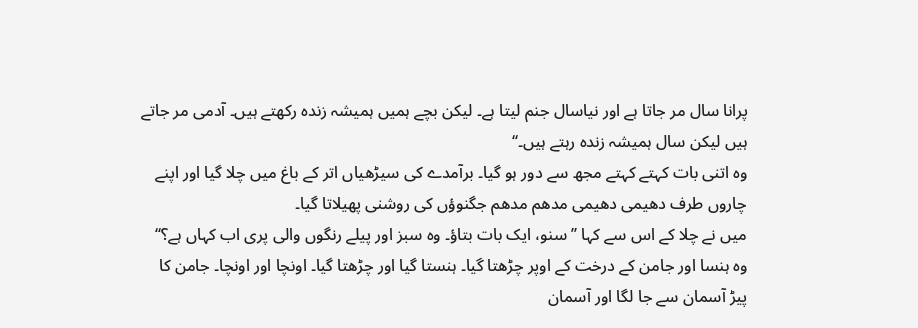پرانا سال مر جاتا ہے اور نیاسال جنم لیتا ہے۔ لیکن بچے ہمیں ہمیشہ زندہ رکھتے ہیں۔ آدمی مر جاتے ہیں لیکن سال ہمیشہ زندہ رہتے ہیں۔‘‘
وہ اتنی بات کہتے کہتے مجھ سے دور ہو گیا۔ برآمدے کی سیڑھیاں اتر کے باغ میں چلا گیا اور اپنے چاروں طرف دھیمی دھیمی مدھم مدھم جگنوؤں کی روشنی پھیلاتا گیا۔
میں نے چلا کے اس سے کہا ’’سنو، ایک بات بتاؤ۔ وہ سبز اور پیلے رنگوں والی پری اب کہاں ہے؟‘‘
وہ ہنسا اور جامن کے درخت کے اوپر چڑھتا گیا۔ ہنستا گیا اور چڑھتا گیا۔ اونچا اور اونچا۔ جامن کا پیڑ آسمان سے جا لگا اور آسمان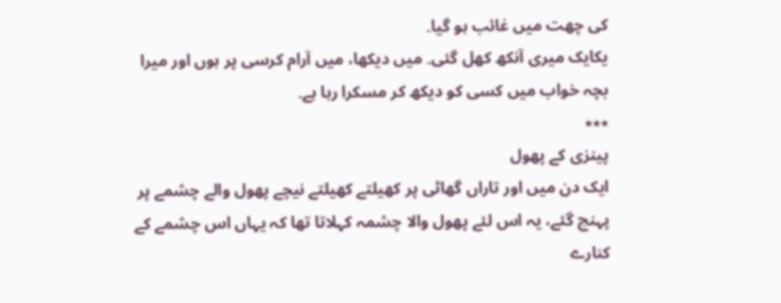کی چھت میں غائب ہو گیا۔
یکایک میری آنکھ کھل گئی۔ میں دیکھا، میں آرام کرسی پر ہوں اور میرا بچہ خواب میں کسی کو دیکھ کر مسکرا رہا ہے۔
٭٭٭
پینزی کے پھول
ایک دن میں اور تاراں گھاٹی پر کھیلتے کھیلتے نیچے پھول والے چشمے پر پہنچ گئے، یہ اس لئے پھول والا چشمہ کہلاتا تھا کہ یہاں اس چشمے کے کنارے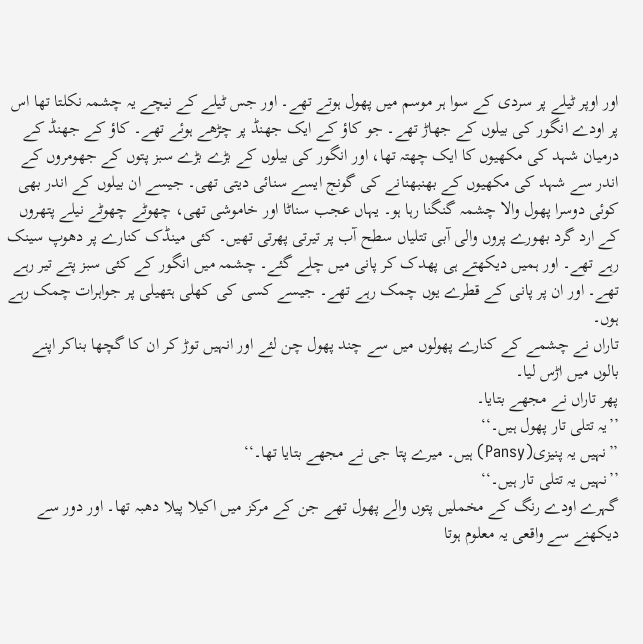اور اوپر ٹیلے پر سردی کے سوا ہر موسم میں پھول ہوتے تھے۔ اور جس ٹیلے کے نیچے یہ چشمہ نکلتا تھا اس پر اودے انگور کی بیلوں کے جھاڑ تھے۔ جو کاؤ کے ایک جھنڈ پر چڑھے ہوئے تھے۔ کاؤ کے جھنڈ کے درمیان شہد کی مکھیوں کا ایک چھتہ تھا، اور انگور کی بیلوں کے بڑے بڑے سبز پتوں کے جھومروں کے اندر سے شہد کی مکھیوں کے بھنبھنانے کی گونج ایسے سنائی دیتی تھی۔ جیسے ان بیلوں کے اندر بھی کوئی دوسرا پھول والا چشمہ گنگنا رہا ہو۔ یہاں عجب سناٹا اور خاموشی تھی، چھوٹے چھوٹے نیلے پتھروں کے ارد گرد بھورے پروں والی آبی تتلیاں سطح آب پر تیرتی پھرتی تھیں۔ کئی مینڈک کنارے پر دھوپ سینک رہے تھے۔ اور ہمیں دیکھتے ہی پھدک کر پانی میں چلے گئے۔ چشمہ میں انگور کے کئی سبز پتے تیر رہے تھے۔ اور ان پر پانی کے قطرے یوں چمک رہے تھے۔ جیسے کسی کی کھلی ہتھیلی پر جواہرات چمک رہے ہوں۔
تاراں نے چشمے کے کنارے پھولوں میں سے چند پھول چن لئے اور انہیں توڑ کر ان کا گچھا بناکر اپنے بالوں میں اڑس لیا۔
پھر تاراں نے مجھے بتایا۔
’’یہ تتلی تار پھول ہیں۔‘‘
’’نہیں یہ پنیزی(Pansy) ہیں۔ میرے پتا جی نے مجھے بتایا تھا۔‘‘
’’نہیں یہ تتلی تار ہیں۔‘‘
گہرے اودے رنگ کے مخملیں پتوں والے پھول تھے جن کے مرکز میں اکیلا پیلا دھبہ تھا۔ اور دور سے دیکھنے سے واقعی یہ معلوم ہوتا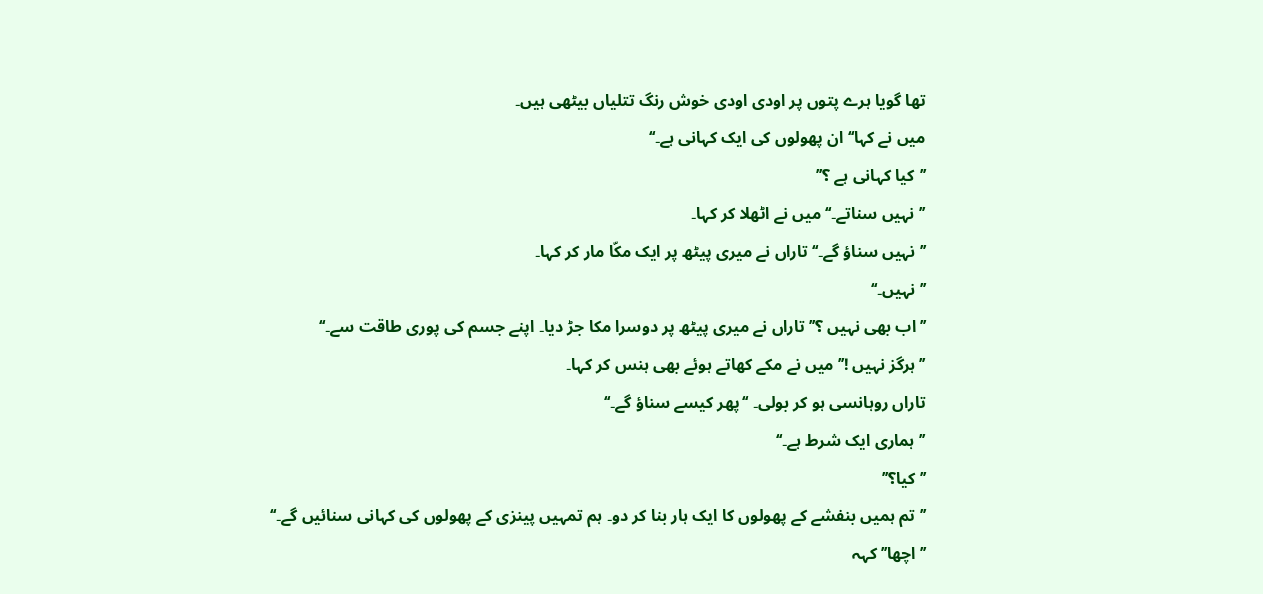تھا گویا ہرے پتوں پر اودی اودی خوش رنگ تتلیاں بیٹھی ہیں۔
میں نے کہا‘‘ ان پھولوں کی ایک کہانی ہے۔‘‘
’’کیا کہانی ہے ؟’’
’’نہیں سناتے۔‘‘ میں نے اٹھلا کر کہا۔
’’نہیں سناؤ گے۔‘‘ تاراں نے میری پیٹھ پر ایک مکّا مار کر کہا۔
’’نہیں۔‘‘
’’اب بھی نہیں ؟’’تاراں نے میری پیٹھ پر دوسرا مکا جڑ دیا۔ اپنے جسم کی پوری طاقت سے۔‘‘
’’ہرگز نہیں !’’میں نے مکے کھاتے ہوئے بھی ہنس کر کہا۔
تاراں روہانسی ہو کر بولی۔ ‘‘پھر کیسے سناؤ گے۔‘‘
’’ہماری ایک شرط ہے۔‘‘
’’کیا؟’’
’’تم ہمیں بنفشے کے پھولوں کا ایک ہار بنا کر دو۔ ہم تمہیں پینزی کے پھولوں کی کہانی سنائیں گے۔‘‘
’’اچھا’’ کہہ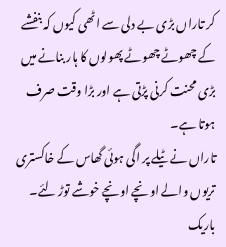کر تاراں بڑی بے دلی سے اٹھی کیوں کہ بنفشے کے چھوٹے چھوٹے پھولوں کا ہار بنانے میں بڑی محنت کرنی پڑتی ہے اور بڑا وقت صرف ہوتا ہے۔
تاراں نے ٹیلے پر اگی ہوئی گھاس کے خاکستری تریوں والے اونچے اونچے خوشے توڑ لئے۔ باریک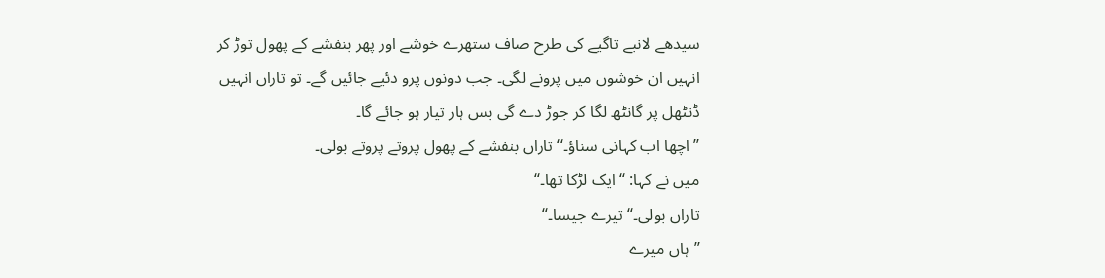سیدھے لانبے تاگیے کی طرح صاف ستھرے خوشے اور پھر بنفشے کے پھول توڑ کر انہیں ان خوشوں میں پرونے لگی۔ جب دونوں پرو دئیے جائیں گے۔ تو تاراں انہیں ڈنٹھل پر گانٹھ لگا کر جوڑ دے گی بس ہار تیار ہو جائے گا۔
’’اچھا اب کہانی سناؤ۔‘‘ تاراں بنفشے کے پھول پروتے پروتے بولی۔
میں نے کہا: ‘‘ایک لڑکا تھا۔‘‘
تاراں بولی۔‘‘ تیرے جیسا۔‘‘
’’ہاں میرے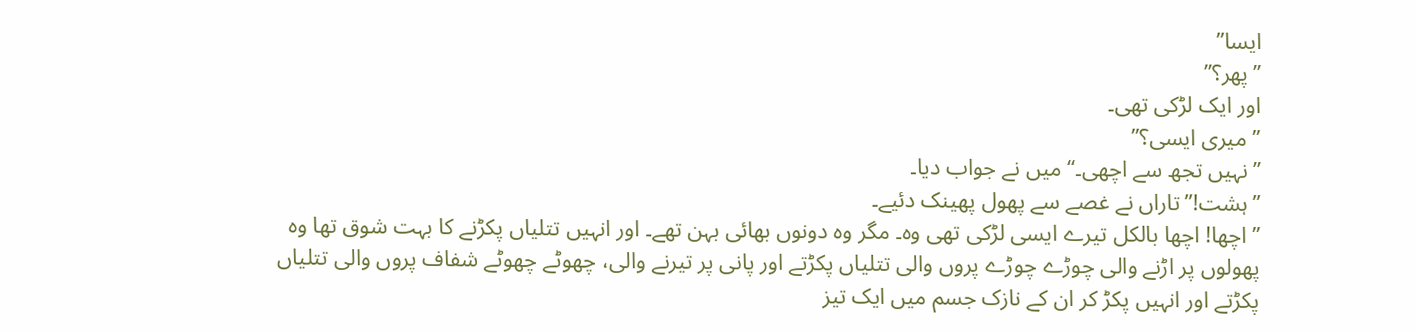ایسا’’
’’پھر؟’’
اور ایک لڑکی تھی۔
’’میری ایسی؟’’
’’نہیں تجھ سے اچھی۔‘‘ میں نے جواب دیا۔
’’ہشت!’’تاراں نے غصے سے پھول پھینک دئیے۔
’’اچھا! اچھا بالکل تیرے ایسی لڑکی تھی وہ۔ مگر وہ دونوں بھائی بہن تھے۔ اور انہیں تتلیاں پکڑنے کا بہت شوق تھا وہ پھولوں پر اڑنے والی چوڑے چوڑے پروں والی تتلیاں پکڑتے اور پانی پر تیرنے والی، چھوٹے چھوٹے شفاف پروں والی تتلیاں پکڑتے اور انہیں پکڑ کر ان کے نازک جسم میں ایک تیز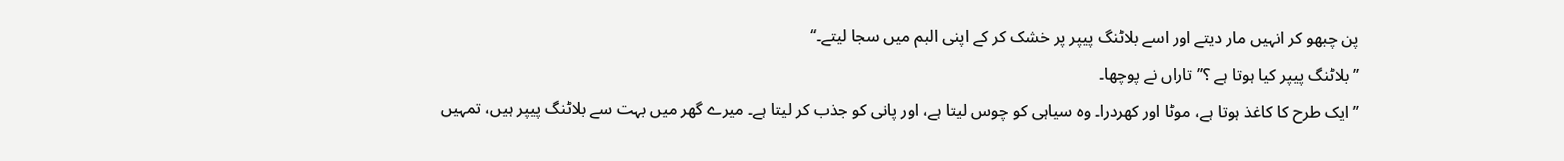پن چبھو کر انہیں مار دیتے اور اسے بلاٹنگ پیپر پر خشک کر کے اپنی البم میں سجا لیتے۔‘‘
’’بلاٹنگ پیپر کیا ہوتا ہے ؟’’تاراں نے پوچھا۔
’’ایک طرح کا کاغذ ہوتا ہے، موٹا اور کھردرا۔ وہ سیاہی کو چوس لیتا ہے، اور پانی کو جذب کر لیتا ہے۔ میرے گھر میں بہت سے بلاٹنگ پیپر ہیں، تمہیں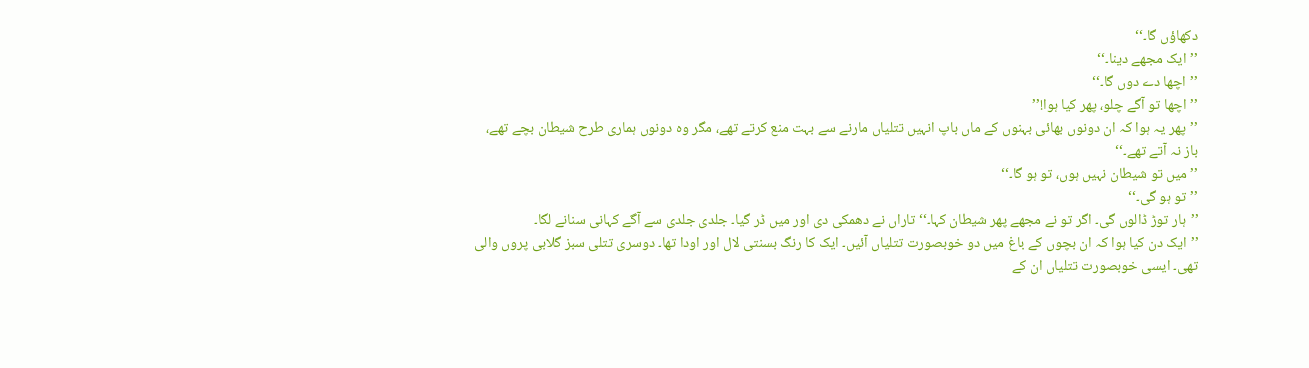دکھاؤں گا۔‘‘
’’ایک مجھے دینا۔‘‘
’’اچھا دے دوں گا۔‘‘
’’اچھا تو آگے چلو، پھر کیا ہوا!’’
’’پھر یہ ہوا کہ ان دونوں بھائی بہنوں کے ماں باپ انہیں تتلیاں مارنے سے بہت منع کرتے تھے، مگر وہ دونوں ہماری طرح شیطان بچے تھے، باز نہ آتے تھے۔‘‘
’’میں تو شیطان نہیں ہوں، تو ہو گا۔‘‘
’’تو ہو گی۔‘‘
’’ہار توڑ ڈالوں گی۔ اگر تو نے مجھے پھر شیطان کہا۔‘‘ تاراں نے دھمکی دی اور میں ڈر گیا۔ جلدی جلدی سے آگے کہانی سنانے لگا۔
’’ایک دن کیا ہوا کہ ان بچوں کے باغ میں دو خوبصورت تتلیاں آئیں۔ ایک کا رنگ بسنتی لال اور اودا تھا۔ دوسری تتلی سبز گلابی پروں والی تھی۔ ایسی خوبصورت تتلیاں ان کے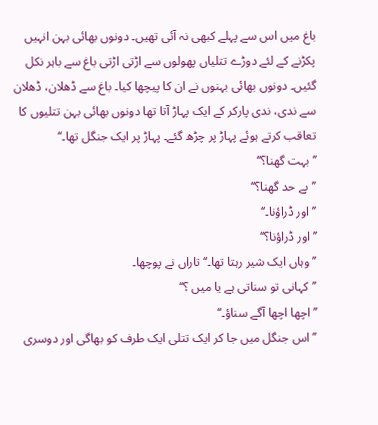باغ میں اس سے پہلے کبھی نہ آئی تھیں۔ دونوں بھائی بہن انہیں پکڑنے کے لئے دوڑے تتلیاں پھولوں سے اڑتی اڑتی باغ سے باہر نکل گئیں۔ دونوں بھائی بہنوں نے ان کا پیچھا کیا۔ باغ سے ڈھلان، ڈھلان سے ندی، ندی پارکر کے ایک پہاڑ آتا تھا دونوں بھائی بہن تتلیوں کا تعاقب کرتے ہوئے پہاڑ پر چڑھ گئے۔ پہاڑ پر ایک جنگل تھا۔‘‘
’’بہت گھنا؟‘‘
’’بے حد گھنا؟‘‘
’’اور ڈراؤنا۔‘‘
’’اور ڈراؤنا؟‘‘
’’وہاں ایک شیر رہتا تھا۔‘‘ تاراں نے پوچھا۔
’’کہانی تو سناتی ہے یا میں ؟‘‘
’’اچھا اچھا آگے سناؤ۔‘‘
’’اس جنگل میں جا کر ایک تتلی ایک طرف کو بھاگی اور دوسری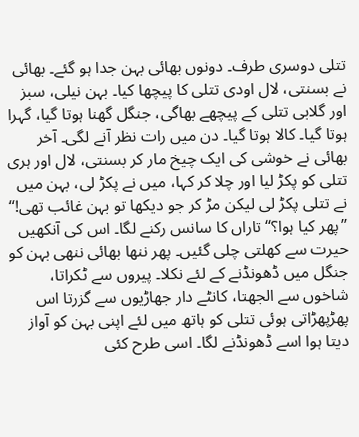تتلی دوسری طرف۔ دونوں بھائی بہن جدا ہو گئے۔ بھائی نے بسنتی، لال اودی تتلی کا پیچھا کیا۔ بہن نیلی، سبز اور گلابی تتلی کے پیچھے بھاگی، جنگل گھنا ہوتا گیا، گہرا ہوتا گیا۔ کالا ہوتا گیا۔ دن میں رات نظر آنے لگی۔ آخر بھائی نے خوشی کی ایک چیخ مار کر بسنتی، لال اور ہری تتلی کو پکڑ لیا اور چلا کر کہا، میں نے پکڑ لی، بہن میں نے تتلی پکڑ لی لیکن مڑ کر جو دیکھا تو بہن غائب تھی!‘‘
’’پھر کیا ہوا؟‘‘تاراں کا سانس رکنے لگا۔ اس کی آنکھیں حیرت سے کھلتی چلی گئیں۔ پھر ننھا بھائی ننھی بہن کو جنگل میں ڈھونڈنے کے لئے نکلا۔ پیروں سے ٹکراتا، شاخوں سے الجھتا، کانٹے دار جھاڑیوں سے گزرتا اس پھڑپھڑاتی ہوئی تتلی کو ہاتھ میں لئے اپنی بہن کو آواز دیتا ہوا اسے ڈھونڈنے لگا۔ اسی طرح کئی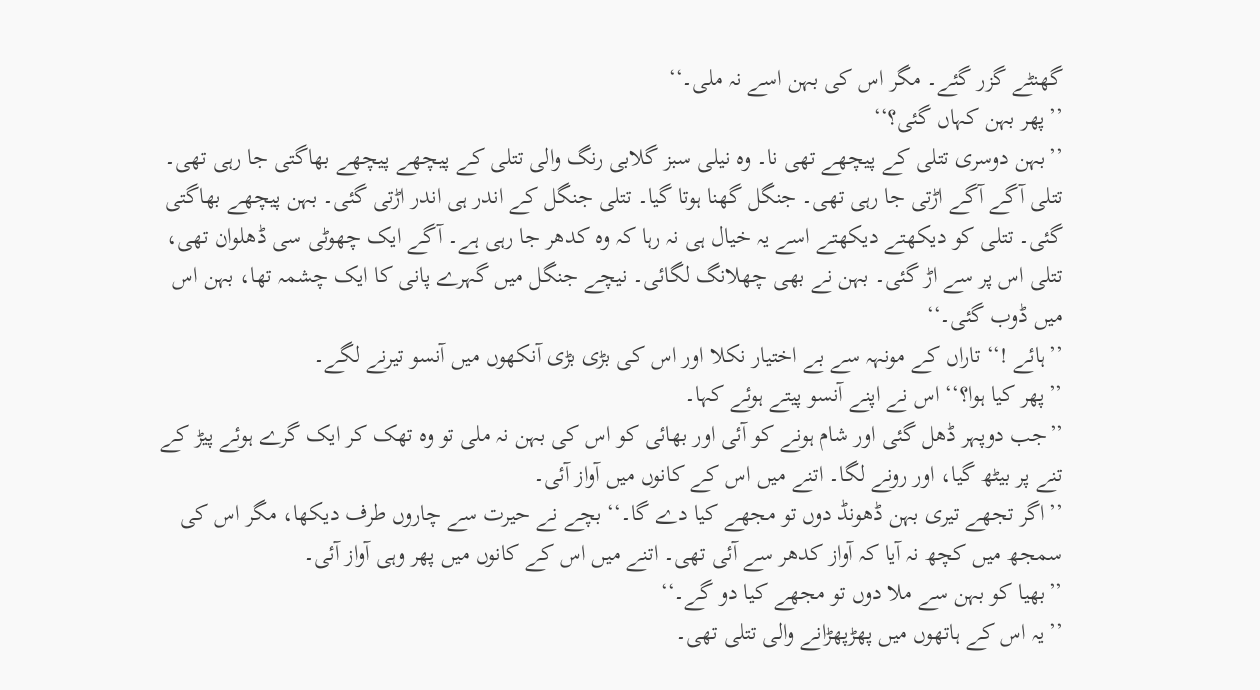گھنٹے گزر گئے۔ مگر اس کی بہن اسے نہ ملی۔‘‘
’’پھر بہن کہاں گئی؟‘‘
’’بہن دوسری تتلی کے پیچھے تھی نا۔ وہ نیلی سبز گلابی رنگ والی تتلی کے پیچھے پیچھے بھاگتی جا رہی تھی۔ تتلی آگے آگے اڑتی جا رہی تھی۔ جنگل گھنا ہوتا گیا۔ تتلی جنگل کے اندر ہی اندر اڑتی گئی۔ بہن پیچھے بھاگتی گئی۔ تتلی کو دیکھتے دیکھتے اسے یہ خیال ہی نہ رہا کہ وہ کدھر جا رہی ہے۔ آگے ایک چھوٹی سی ڈھلوان تھی، تتلی اس پر سے اڑ گئی۔ بہن نے بھی چھلانگ لگائی۔ نیچے جنگل میں گہرے پانی کا ایک چشمہ تھا، بہن اس میں ڈوب گئی۔‘‘
’’ہائے !‘‘ تاراں کے مونہہ سے بے اختیار نکلا اور اس کی بڑی بڑی آنکھوں میں آنسو تیرنے لگے۔
’’پھر کیا ہوا؟‘‘ اس نے اپنے آنسو پیتے ہوئے کہا۔
’’جب دوپہر ڈھل گئی اور شام ہونے کو آئی اور بھائی کو اس کی بہن نہ ملی تو وہ تھک کر ایک گرے ہوئے پیڑ کے تنے پر بیٹھ گیا، اور رونے لگا۔ اتنے میں اس کے کانوں میں آواز آئی۔
’’اگر تجھے تیری بہن ڈھونڈ دوں تو مجھے کیا دے گا۔‘‘ بچے نے حیرت سے چاروں طرف دیکھا، مگر اس کی سمجھ میں کچھ نہ آیا کہ آواز کدھر سے آئی تھی۔ اتنے میں اس کے کانوں میں پھر وہی آواز آئی۔
’’بھیا کو بہن سے ملا دوں تو مجھے کیا دو گے۔‘‘
’’یہ اس کے ہاتھوں میں پھڑپھڑانے والی تتلی تھی۔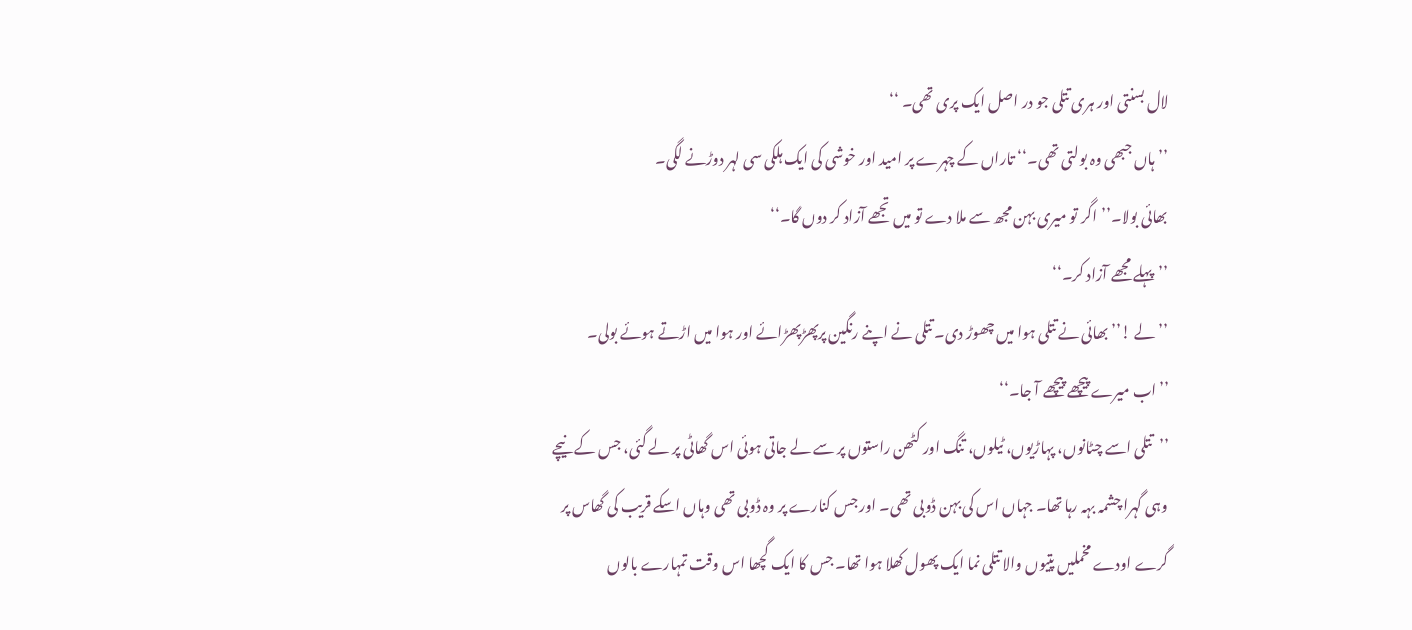لال بسنتی اور ہری تتلی جو در اصل ایک پری تھی۔ ‘‘
’’ہاں جبھی وہ بولتی تھی۔‘‘ تاراں کے چہرے پر امید اور خوشی کی ایک ہلکی سی لہر دوڑنے لگی۔
بھائی بولا۔’’اگر تو میری بہن مجھ سے ملا دے تو میں تجھے آزاد کر دوں گا۔‘‘
’’پہلے مجھے آزاد کر۔‘‘
’’لے !’’بھائی نے تتلی ہوا میں چھوڑ دی۔ تتلی نے اپنے رنگین پرپھڑپھڑائے اور ہوا میں اڑتے ہوئے بولی۔
’’اب میرے پیچھے پیچھے آ جا۔‘‘
’’تتلی اسے چٹانوں، پہاڑیوں، ٹیلوں، تنگ اور کٹھن راستوں پر سے لے جاتی ہوئی اس گھاٹی پر لے گئی، جس کے نیچے وہی گہرا چشمہ بہہ رہا تھا۔ جہاں اس کی بہن ڈوبی تھی۔ اور جس کنارے پر وہ ڈوبی تھی وہاں اسکے قریب کی گھاس پر گرے اودے مخملیں پتیوں والا تتلی نما ایک پھول کھلا ہوا تھا۔ جس کا ایک گچھا اس وقت تمہارے بالوں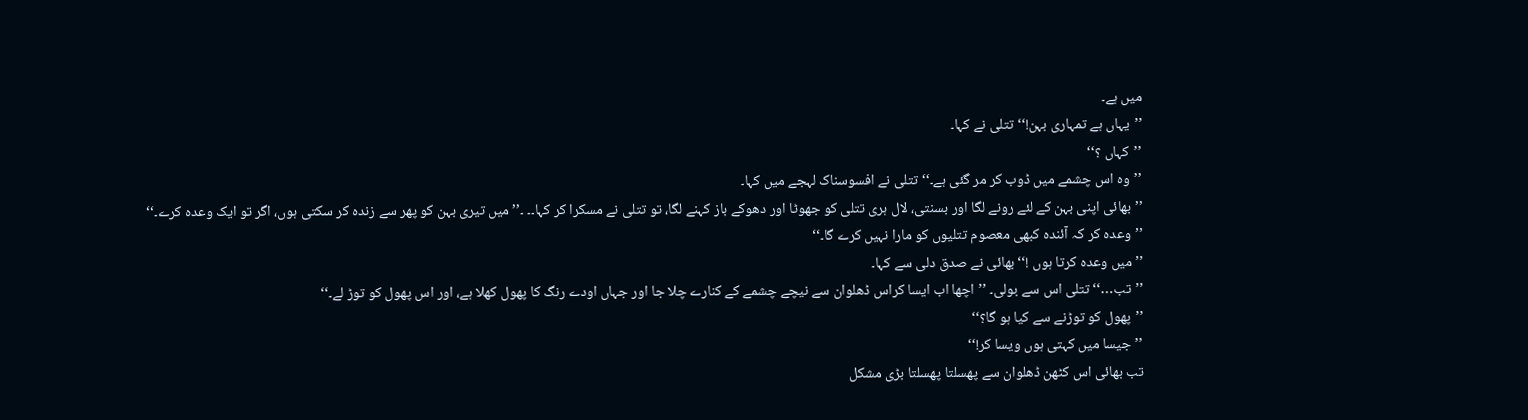میں ہے۔
’’یہاں ہے تمہاری بہن!‘‘ تتلی نے کہا۔
’’کہاں ؟‘‘
’’وہ اس چشمے میں ڈوب کر مر گئی ہے۔‘‘ تتلی نے افسوسناک لہجے میں کہا۔
’’بھائی اپنی بہن کے لئے رونے لگا اور بسنتی، لال ہری تتلی کو جھوٹا اور دھوکے باز کہنے لگا، تو تتلی نے مسکرا کر کہا۔۔ ۔’’میں تیری بہن کو پھر سے زندہ کر سکتی ہوں، اگر تو ایک وعدہ کرے۔‘‘
’’وعدہ کر کہ آئندہ کبھی معصوم تتلیوں کو مارا نہیں کرے گا۔‘‘
’’میں وعدہ کرتا ہوں !‘‘بھائی نے صدق دلی سے کہا۔
’’تب…‘‘ تتلی اس سے بولی۔ ’’اچھا اب ایسا کراس ڈھلوان سے نیچے چشمے کے کنارے چلا جا اور جہاں اودے رنگ کا پھول کھلا ہے، اور اس پھول کو توڑ لے۔‘‘
’’پھول کو توڑنے سے کیا ہو گا؟‘‘
’’جیسا میں کہتی ہوں ویسا کر!‘‘
تب بھائی اس کٹھن ڈھلوان سے پھسلتا پھسلتا بڑی مشکل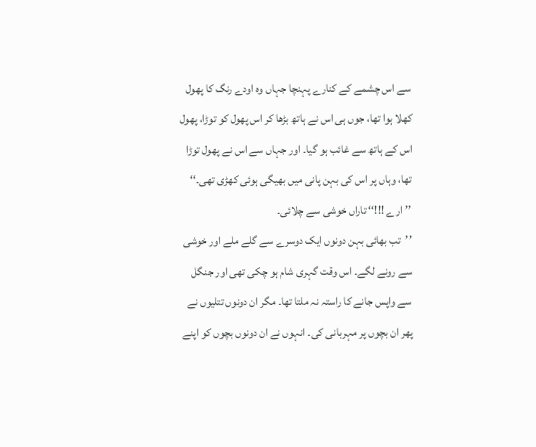سے اس چشمے کے کنارے پہنچا جہاں وہ اودے رنگ کا پھول کھلا ہوا تھا، جوں ہی اس نے ہاتھ بڑھا کر اس پھول کو توڑا، پھول اس کے ہاتھ سے غائب ہو گیا۔ اور جہاں سے اس نے پھول توڑا تھا، وہاں پر اس کی بہن پانی میں بھیگی ہوئی کھڑی تھی۔‘‘
’’ارے !!!‘‘ تاراں خوشی سے چلائی۔
’’تب بھائی بہن دونوں ایک دوسرے سے گلے ملے اور خوشی سے رونے لگے۔ اس وقت گہری شام ہو چکی تھی اور جنگل سے واپس جانے کا راستہ نہ ملتا تھا۔ مگر ان دونوں تتلیوں نے پھر ان بچوں پر مہربانی کی۔ انہوں نے ان دونوں بچوں کو اپنے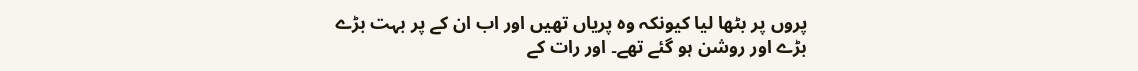پروں پر بٹھا لیا کیونکہ وہ پریاں تھیں اور اب ان کے پر بہت بڑے بڑے اور روشن ہو گئے تھے۔ اور رات کے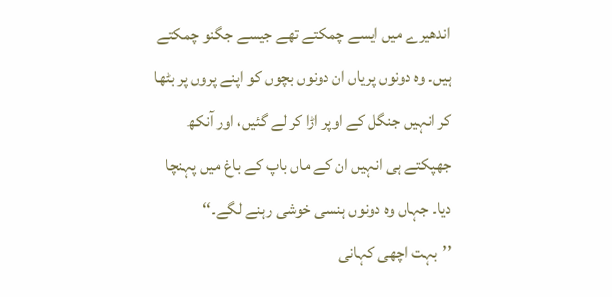اندھیرے میں ایسے چمکتے تھے جیسے جگنو چمکتے ہیں۔ وہ دونوں پریاں ان دونوں بچوں کو اپنے پروں پر بٹھا کر انہیں جنگل کے اوپر اڑا کر لے گئیں، اور آنکھ جھپکتے ہی انہیں ان کے ماں باپ کے باغ میں پہنچا دیا۔ جہاں وہ دونوں ہنسی خوشی رہنے لگے۔‘‘
’’بہت اچھی کہانی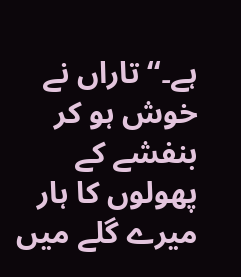ہے۔‘‘ تاراں نے خوش ہو کر بنفشے کے پھولوں کا ہار میرے گلے میں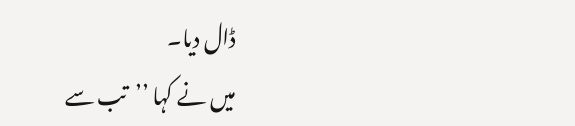ڈال دیا۔
میں نے کہا ’’تب سے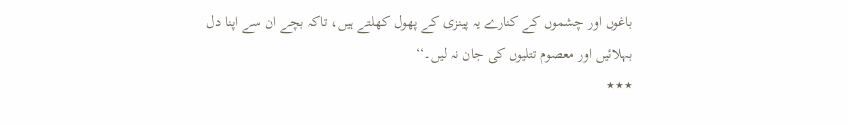باغوں اور چشموں کے کنارے یہ پینزی کے پھول کھلتے ہیں، تاکہ بچے ان سے اپنا دل بہلائیں اور معصوم تتلیوں کی جان نہ لیں۔‘‘
٭٭٭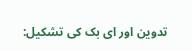تدوین اور ای بک کی تشکیل: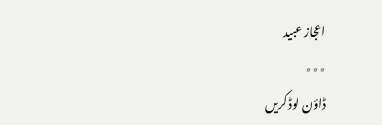اعجاز عبید
٭٭٭
ڈاؤن لوڈ کریں